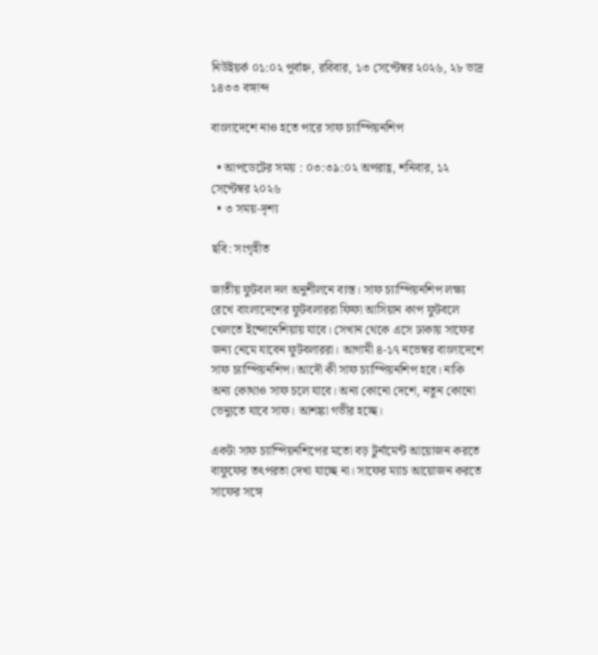নিউইয়র্ক ০১:০২ পূর্বাহ্ন, রবিবার, ১৩ সেপ্টেম্বর ২০২৬, ২৮ ভাদ্র ১৪৩৩ বঙ্গাব্দ

বাংলাদেশে নাও হতে পারে সাফ চ্যাম্পিয়নশিপ

  • আপডেটের সময় : ০৩:৩৯:০২ অপরাহ্ণ, শনিবার, ১২ সেপ্টেম্বর ২০২৬
  • ৩ সময়-দৃশ্য

ছবি: সংগৃহীত

জাতীয় ফুটবল দল অনুশীলনে ব্যস্ত। সাফ চ্যাম্পিয়নশিপ লক্ষ্য রেখে বাংলাদেশের ফুটবলাররা ফিফা আসিয়ান কাপ ফুটবলে খেলতে ইন্দোনেশিয়ায় যাবে। সেখান থেকে এসে ঢাকায় সাফের জন্য নেমে যাবেন ফুটবলাররা। আগামী ৪-১৭ নভেম্বর বাংলাদেশে সাফ চ্যাম্পিয়নশিপ। আদৌ কী সাফ চ্যাম্পিয়নশিপ হবে। নাকি অন্য কোথাও সাফ চলে যাবে। অন্য কোনো দেশে, নতুন কোনো ভেন্যুতে যাবে সাফ। আশঙ্কা গভীর হচ্ছে।

একটা সাফ চ্যাম্পিয়নশিপের মতো বড় টুর্নামেন্ট আয়োজন করতে বাফুফের তৎপরতা দেখা যাচ্ছে না। সাফের ম্যাচ আয়োজন করতে সাফের সঙ্গে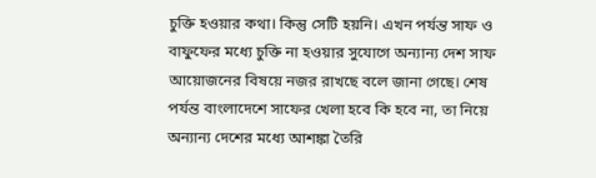চুক্তি হওয়ার কথা। কিন্তু সেটি হয়নি। এখন পর্যন্ত সাফ ও বাফুফের মধ্যে চুক্তি না হওয়ার সুযোগে অন্যান্য দেশ সাফ আয়োজনের বিষয়ে নজর রাখছে বলে জানা গেছে। শেষ পর্যন্ত বাংলাদেশে সাফের খেলা হবে কি হবে না, তা নিয়ে অন্যান্য দেশের মধ্যে আশঙ্কা তৈরি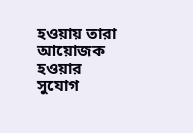হওয়ায় তারা আয়োজক হওয়ার সুযোগ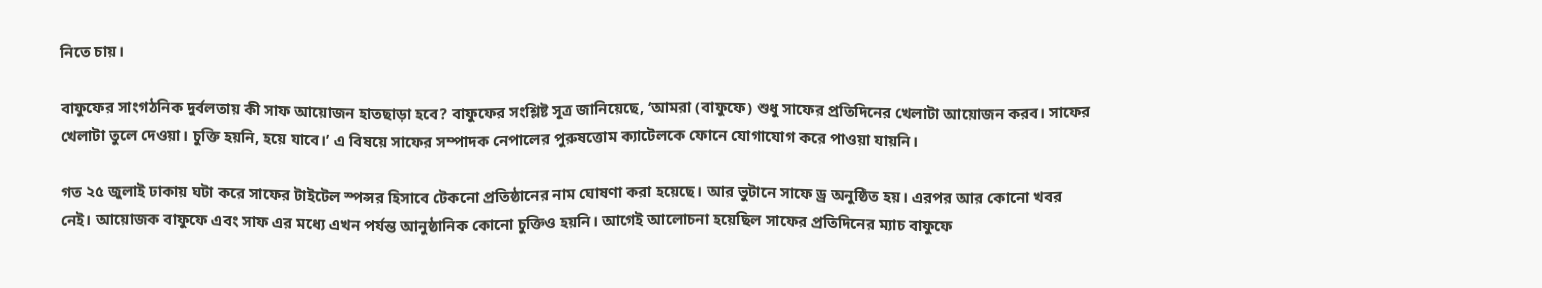নিতে চায়।

বাফুফের সাংগঠনিক দুর্বলতায় কী সাফ আয়োজন হাতছাড়া হবে? বাফুফের সংশ্লিষ্ট সূত্র জানিয়েছে, ‘আমরা (বাফুফে) শুধু সাফের প্রতিদিনের খেলাটা আয়োজন করব। সাফের খেলাটা তুলে দেওয়া। চুক্তি হয়নি, হয়ে যাবে।’ এ বিষয়ে সাফের সম্পাদক নেপালের পুরুষত্তোম ক্যাটেলকে ফোনে যোগাযোগ করে পাওয়া যায়নি।

গত ২৫ জুলাই ঢাকায় ঘটা করে সাফের টাইটেল স্পন্সর হিসাবে টেকনো প্রতিষ্ঠানের নাম ঘোষণা করা হয়েছে। আর ভুটানে সাফে ড্র অনুষ্ঠিত হয়। এরপর আর কোনো খবর নেই। আয়োজক বাফুফে এবং সাফ এর মধ্যে এখন পর্যন্ত আনুষ্ঠানিক কোনো চুক্তিও হয়নি। আগেই আলোচনা হয়েছিল সাফের প্রতিদিনের ম্যাচ বাফুফে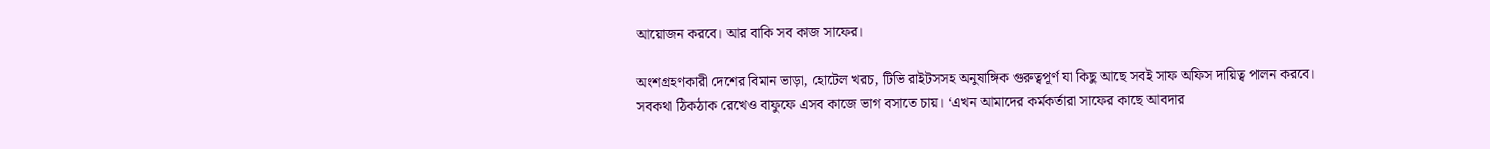আয়োজন করবে। আর বাকি সব কাজ সাফের।

অংশগ্রহণকারী দেশের বিমান ভাড়া, হোটেল খরচ, টিভি রাইটসসহ অনুষাঙ্গিক গুরুত্বপূর্ণ যা কিছু আছে সবই সাফ অফিস দায়িত্ব পালন করবে। সবকথা ঠিকঠাক রেখেও বাফুফে এসব কাজে ভাগ বসাতে চায়। ‘এখন আমাদের কর্মকর্তারা সাফের কাছে আবদার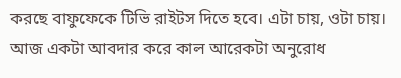করছে বাফুফেকে টিভি রাইটস দিতে হবে। এটা চায়, ওটা চায়। আজ একটা আবদার করে কাল আরেকটা অনুরোধ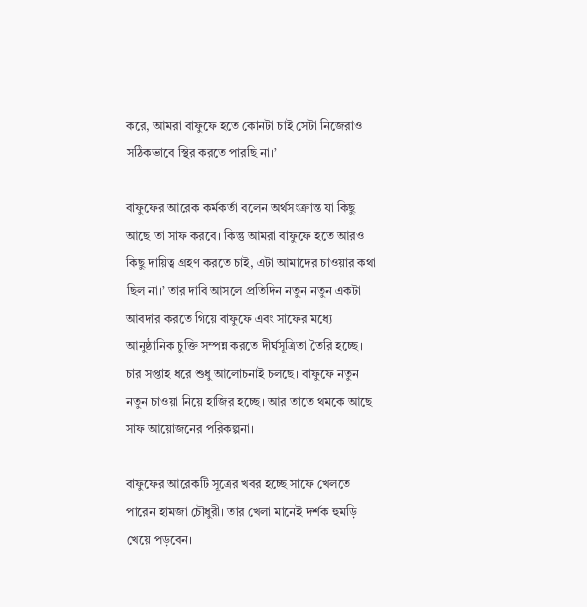করে, আমরা বাফুফে হতে কোনটা চাই সেটা নিজেরাও সঠিকভাবে স্থির করতে পারছি না।’

বাফুফের আরেক কর্মকর্তা বলেন অর্থসংক্রান্ত যা কিছু আছে তা সাফ করবে। কিন্তু আমরা বাফুফে হতে আরও কিছু দায়িত্ব গ্রহণ করতে চাই, এটা আমাদের চাওয়ার কথা ছিল না।’ তার দাবি আসলে প্রতিদিন নতুন নতুন একটা আবদার করতে গিয়ে বাফুফে এবং সাফের মধ্যে আনুষ্ঠানিক চুক্তি সম্পন্ন করতে দীর্ঘসূত্রিতা তৈরি হচ্ছে। চার সপ্তাহ ধরে শুধু আলোচনাই চলছে। বাফুফে নতুন নতুন চাওয়া নিয়ে হাজির হচ্ছে। আর তাতে থমকে আছে সাফ আয়োজনের পরিকল্পনা।

বাফুফের আরেকটি সূত্রের খবর হচ্ছে সাফে খেলতে পারেন হামজা চৌধুরী। তার খেলা মানেই দর্শক হুমড়ি খেয়ে পড়বেন।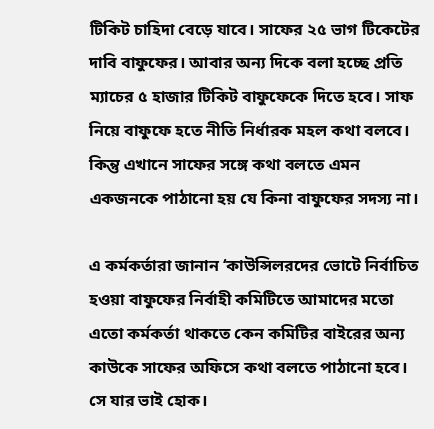টিকিট চাহিদা বেড়ে যাবে। সাফের ২৫ ভাগ টিকেটের দাবি বাফুফের। আবার অন্য দিকে বলা হচ্ছে প্রতি ম্যাচের ৫ হাজার টিকিট বাফুফেকে দিতে হবে। সাফ নিয়ে বাফুফে হতে নীতি নির্ধারক মহল কথা বলবে। কিন্তু এখানে সাফের সঙ্গে কথা বলতে এমন একজনকে পাঠানো হয় যে কিনা বাফুফের সদস্য না।

এ কর্মকর্তারা জানান ‘কাউন্সিলরদের ভোটে নির্বাচিত হওয়া বাফুফের নির্বাহী কমিটিতে আমাদের মতো এতো কর্মকর্তা থাকতে কেন কমিটির বাইরের অন্য কাউকে সাফের অফিসে কথা বলতে পাঠানো হবে। সে যার ভাই হোক।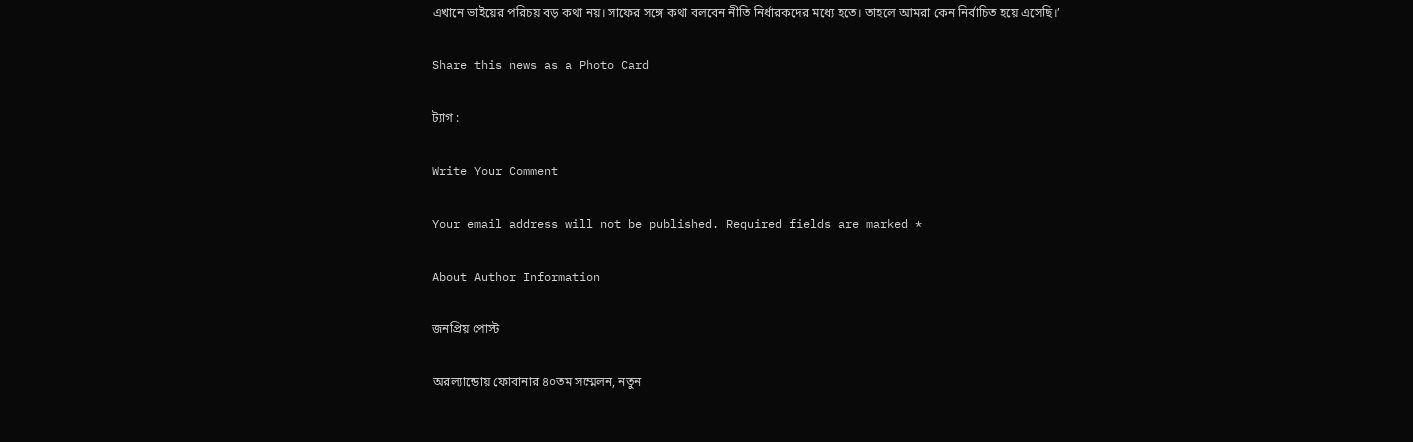এখানে ভাইয়ের পরিচয় বড় কথা নয়। সাফের সঙ্গে কথা বলবেন নীতি নির্ধারকদের মধ্যে হতে। তাহলে আমরা কেন নির্বাচিত হয়ে এসেছি।’

Share this news as a Photo Card

ট্যাগ :

Write Your Comment

Your email address will not be published. Required fields are marked *

About Author Information

জনপ্রিয় পোস্ট

অরল্যান্ডোয় ফোবানার ৪০তম সম্মেলন, নতুন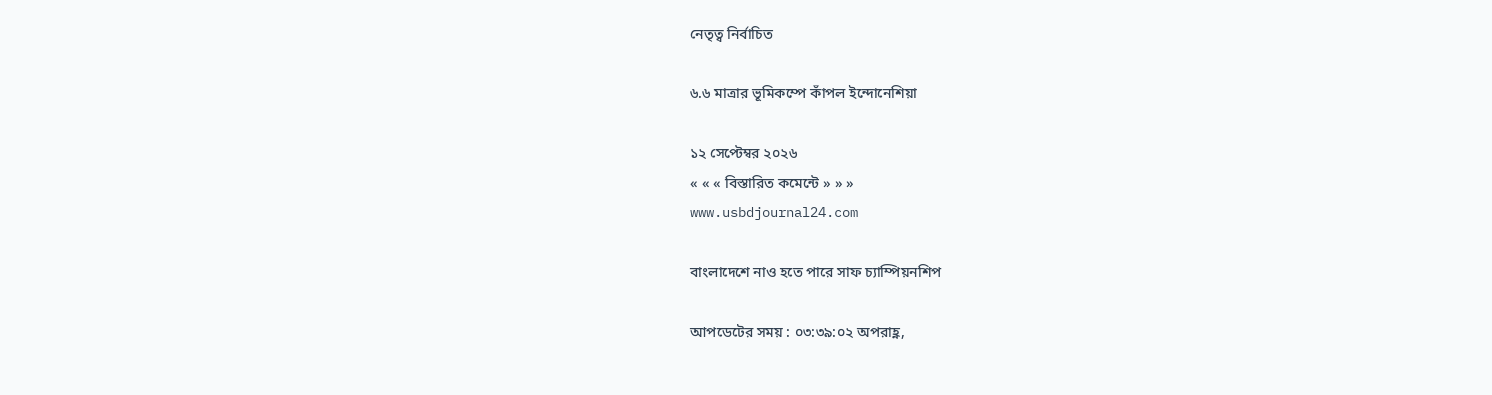নেতৃত্ব নির্বাচিত

৬.৬ মাত্রার ভূমিকম্পে কাঁপল ইন্দোনেশিয়া

১২ সেপ্টেম্বর ২০২৬
« « « বিস্তারিত কমেন্টে » » »
www.usbdjournal24.com

বাংলাদেশে নাও হতে পারে সাফ চ্যাম্পিয়নশিপ

আপডেটের সময় : ০৩:৩৯:০২ অপরাহ্ণ,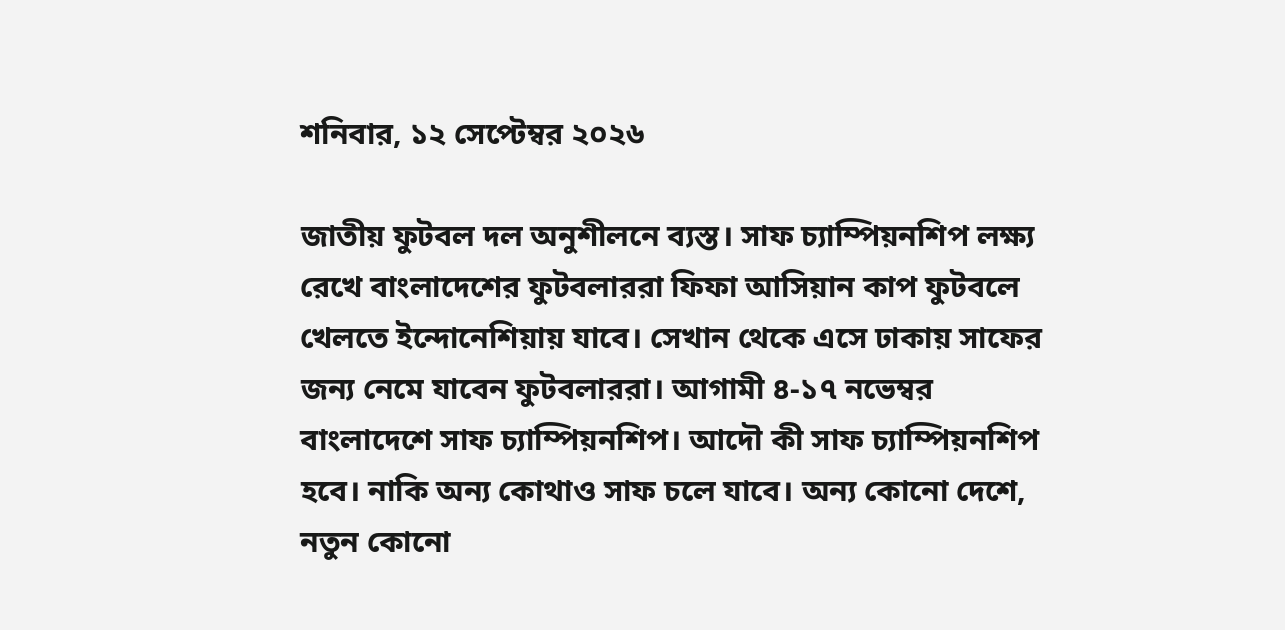শনিবার, ১২ সেপ্টেম্বর ২০২৬

জাতীয় ফুটবল দল অনুশীলনে ব্যস্ত। সাফ চ্যাম্পিয়নশিপ লক্ষ্য রেখে বাংলাদেশের ফুটবলাররা ফিফা আসিয়ান কাপ ফুটবলে খেলতে ইন্দোনেশিয়ায় যাবে। সেখান থেকে এসে ঢাকায় সাফের জন্য নেমে যাবেন ফুটবলাররা। আগামী ৪-১৭ নভেম্বর বাংলাদেশে সাফ চ্যাম্পিয়নশিপ। আদৌ কী সাফ চ্যাম্পিয়নশিপ হবে। নাকি অন্য কোথাও সাফ চলে যাবে। অন্য কোনো দেশে, নতুন কোনো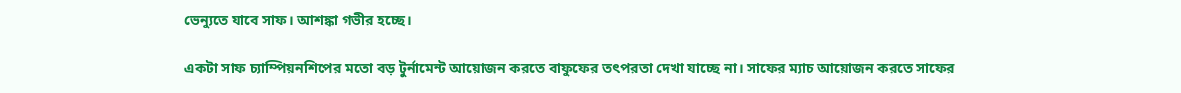ভেন্যুতে যাবে সাফ। আশঙ্কা গভীর হচ্ছে।

একটা সাফ চ্যাম্পিয়নশিপের মতো বড় টুর্নামেন্ট আয়োজন করতে বাফুফের তৎপরতা দেখা যাচ্ছে না। সাফের ম্যাচ আয়োজন করতে সাফের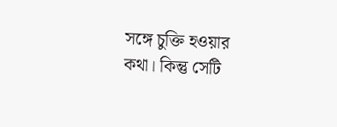সঙ্গে চুক্তি হওয়ার কথা। কিন্তু সেটি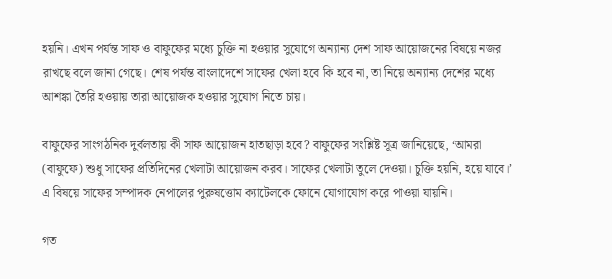হয়নি। এখন পর্যন্ত সাফ ও বাফুফের মধ্যে চুক্তি না হওয়ার সুযোগে অন্যান্য দেশ সাফ আয়োজনের বিষয়ে নজর রাখছে বলে জানা গেছে। শেষ পর্যন্ত বাংলাদেশে সাফের খেলা হবে কি হবে না, তা নিয়ে অন্যান্য দেশের মধ্যে আশঙ্কা তৈরি হওয়ায় তারা আয়োজক হওয়ার সুযোগ নিতে চায়।

বাফুফের সাংগঠনিক দুর্বলতায় কী সাফ আয়োজন হাতছাড়া হবে? বাফুফের সংশ্লিষ্ট সূত্র জানিয়েছে, ‘আমরা (বাফুফে) শুধু সাফের প্রতিদিনের খেলাটা আয়োজন করব। সাফের খেলাটা তুলে দেওয়া। চুক্তি হয়নি, হয়ে যাবে।’ এ বিষয়ে সাফের সম্পাদক নেপালের পুরুষত্তোম ক্যাটেলকে ফোনে যোগাযোগ করে পাওয়া যায়নি।

গত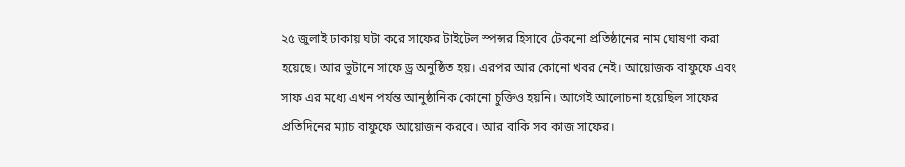২৫ জুলাই ঢাকায় ঘটা করে সাফের টাইটেল স্পন্সর হিসাবে টেকনো প্রতিষ্ঠানের নাম ঘোষণা করা হয়েছে। আর ভুটানে সাফে ড্র অনুষ্ঠিত হয়। এরপর আর কোনো খবর নেই। আয়োজক বাফুফে এবং সাফ এর মধ্যে এখন পর্যন্ত আনুষ্ঠানিক কোনো চুক্তিও হয়নি। আগেই আলোচনা হয়েছিল সাফের প্রতিদিনের ম্যাচ বাফুফে আয়োজন করবে। আর বাকি সব কাজ সাফের।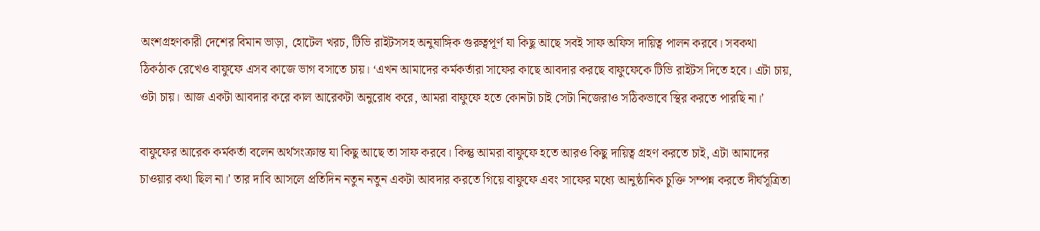অংশগ্রহণকারী দেশের বিমান ভাড়া, হোটেল খরচ, টিভি রাইটসসহ অনুষাঙ্গিক গুরুত্বপূর্ণ যা কিছু আছে সবই সাফ অফিস দায়িত্ব পালন করবে। সবকথা ঠিকঠাক রেখেও বাফুফে এসব কাজে ভাগ বসাতে চায়। ‘এখন আমাদের কর্মকর্তারা সাফের কাছে আবদার করছে বাফুফেকে টিভি রাইটস দিতে হবে। এটা চায়, ওটা চায়। আজ একটা আবদার করে কাল আরেকটা অনুরোধ করে, আমরা বাফুফে হতে কোনটা চাই সেটা নিজেরাও সঠিকভাবে স্থির করতে পারছি না।’

বাফুফের আরেক কর্মকর্তা বলেন অর্থসংক্রান্ত যা কিছু আছে তা সাফ করবে। কিন্তু আমরা বাফুফে হতে আরও কিছু দায়িত্ব গ্রহণ করতে চাই, এটা আমাদের চাওয়ার কথা ছিল না।’ তার দাবি আসলে প্রতিদিন নতুন নতুন একটা আবদার করতে গিয়ে বাফুফে এবং সাফের মধ্যে আনুষ্ঠানিক চুক্তি সম্পন্ন করতে দীর্ঘসূত্রিতা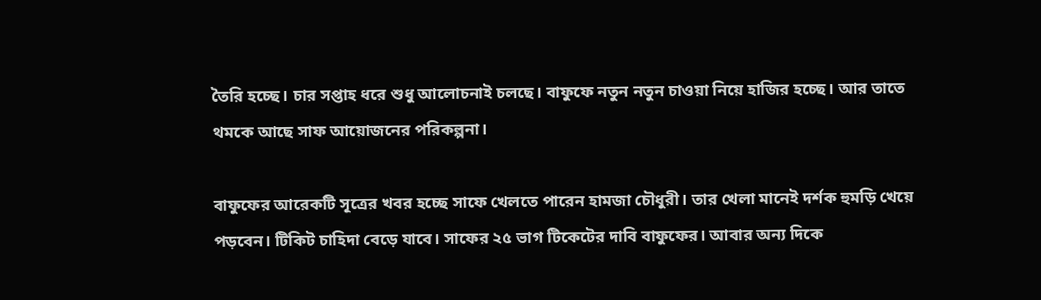তৈরি হচ্ছে। চার সপ্তাহ ধরে শুধু আলোচনাই চলছে। বাফুফে নতুন নতুন চাওয়া নিয়ে হাজির হচ্ছে। আর তাতে থমকে আছে সাফ আয়োজনের পরিকল্পনা।

বাফুফের আরেকটি সূত্রের খবর হচ্ছে সাফে খেলতে পারেন হামজা চৌধুরী। তার খেলা মানেই দর্শক হুমড়ি খেয়ে পড়বেন। টিকিট চাহিদা বেড়ে যাবে। সাফের ২৫ ভাগ টিকেটের দাবি বাফুফের। আবার অন্য দিকে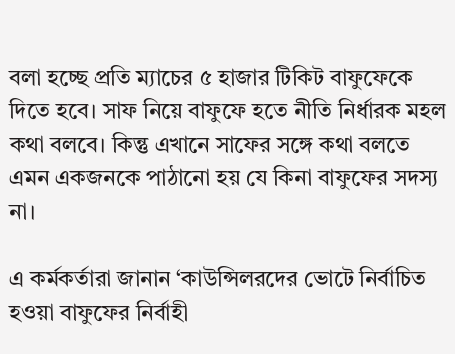বলা হচ্ছে প্রতি ম্যাচের ৫ হাজার টিকিট বাফুফেকে দিতে হবে। সাফ নিয়ে বাফুফে হতে নীতি নির্ধারক মহল কথা বলবে। কিন্তু এখানে সাফের সঙ্গে কথা বলতে এমন একজনকে পাঠানো হয় যে কিনা বাফুফের সদস্য না।

এ কর্মকর্তারা জানান ‘কাউন্সিলরদের ভোটে নির্বাচিত হওয়া বাফুফের নির্বাহী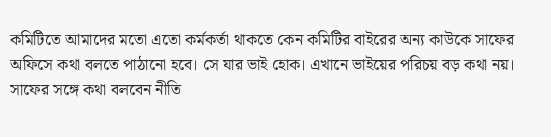কমিটিতে আমাদের মতো এতো কর্মকর্তা থাকতে কেন কমিটির বাইরের অন্য কাউকে সাফের অফিসে কথা বলতে পাঠানো হবে। সে যার ভাই হোক। এখানে ভাইয়ের পরিচয় বড় কথা নয়। সাফের সঙ্গে কথা বলবেন নীতি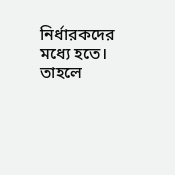নির্ধারকদের মধ্যে হতে। তাহলে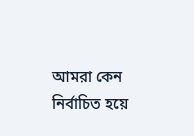আমরা কেন নির্বাচিত হয়ে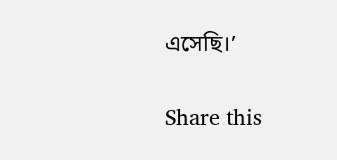এসেছি।’

Share this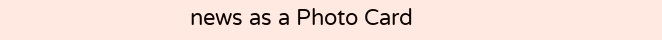news as a Photo Card